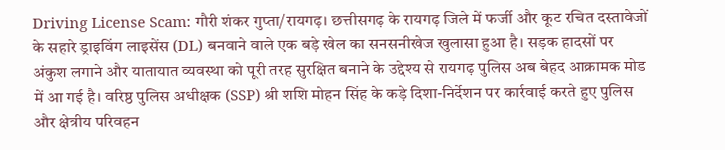Driving License Scam: गौरी शंकर गुप्ता/रायगढ़। छत्तीसगढ़ के रायगढ़ जिले में फर्जी और कूट रचित दस्तावेजों के सहारे ड्राइविंग लाइसेंस (DL) बनवाने वाले एक बड़े खेल का सनसनीखेज खुलासा हुआ है। सड़क हादसों पर अंकुश लगाने और यातायात व्यवस्था को पूरी तरह सुरक्षित बनाने के उद्देश्य से रायगढ़ पुलिस अब बेहद आक्रामक मोड में आ गई है। वरिष्ठ पुलिस अधीक्षक (SSP) श्री शशि मोहन सिंह के कड़े दिशा-निर्देशन पर कार्रवाई करते हुए पुलिस और क्षेत्रीय परिवहन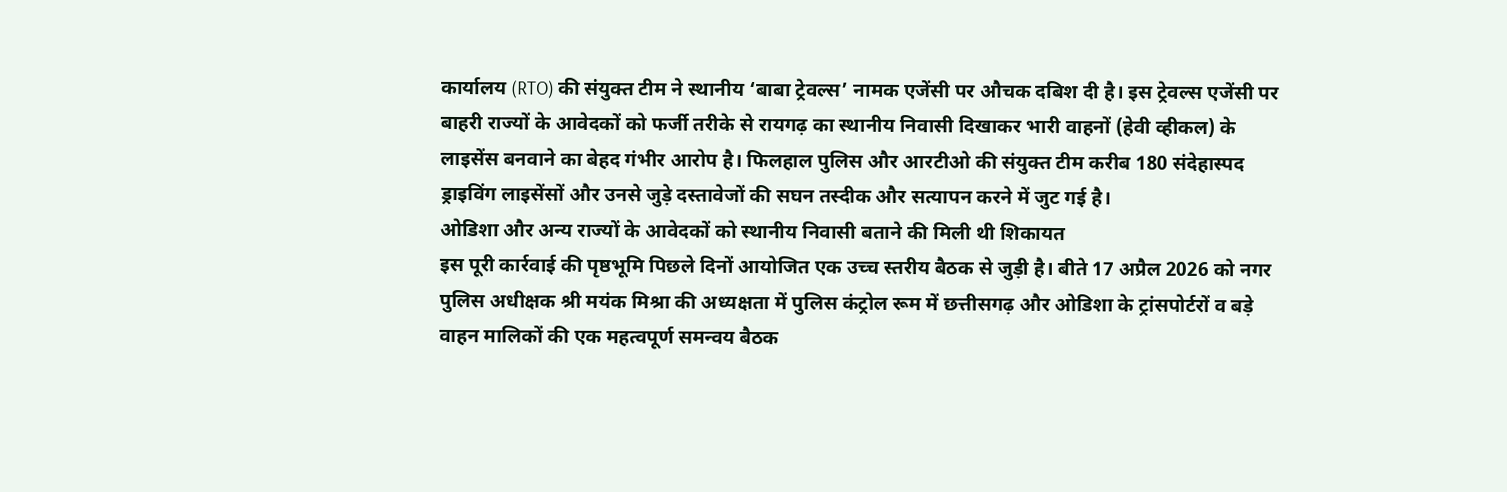कार्यालय (RTO) की संयुक्त टीम ने स्थानीय ‘बाबा ट्रेवल्स’ नामक एजेंसी पर औचक दबिश दी है। इस ट्रेवल्स एजेंसी पर बाहरी राज्यों के आवेदकों को फर्जी तरीके से रायगढ़ का स्थानीय निवासी दिखाकर भारी वाहनों (हेवी व्हीकल) के लाइसेंस बनवाने का बेहद गंभीर आरोप है। फिलहाल पुलिस और आरटीओ की संयुक्त टीम करीब 180 संदेहास्पद ड्राइविंग लाइसेंसों और उनसे जुड़े दस्तावेजों की सघन तस्दीक और सत्यापन करने में जुट गई है।
ओडिशा और अन्य राज्यों के आवेदकों को स्थानीय निवासी बताने की मिली थी शिकायत
इस पूरी कार्रवाई की पृष्ठभूमि पिछले दिनों आयोजित एक उच्च स्तरीय बैठक से जुड़ी है। बीते 17 अप्रैल 2026 को नगर पुलिस अधीक्षक श्री मयंक मिश्रा की अध्यक्षता में पुलिस कंट्रोल रूम में छत्तीसगढ़ और ओडिशा के ट्रांसपोर्टरों व बड़े वाहन मालिकों की एक महत्वपूर्ण समन्वय बैठक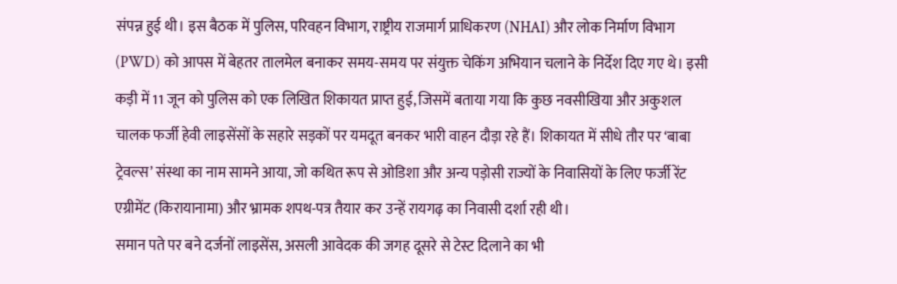संपन्न हुई थी। इस बैठक में पुलिस, परिवहन विभाग, राष्ट्रीय राजमार्ग प्राधिकरण (NHAI) और लोक निर्माण विभाग (PWD) को आपस में बेहतर तालमेल बनाकर समय-समय पर संयुक्त चेकिंग अभियान चलाने के निर्देश दिए गए थे। इसी कड़ी में 11 जून को पुलिस को एक लिखित शिकायत प्राप्त हुई, जिसमें बताया गया कि कुछ नवसीखिया और अकुशल चालक फर्जी हेवी लाइसेंसों के सहारे सड़कों पर यमदूत बनकर भारी वाहन दौड़ा रहे हैं। शिकायत में सीधे तौर पर ‘बाबा ट्रेवल्स’ संस्था का नाम सामने आया, जो कथित रूप से ओडिशा और अन्य पड़ोसी राज्यों के निवासियों के लिए फर्जी रेंट एग्रीमेंट (किरायानामा) और भ्रामक शपथ-पत्र तैयार कर उन्हें रायगढ़ का निवासी दर्शा रही थी।
समान पते पर बने दर्जनों लाइसेंस, असली आवेदक की जगह दूसरे से टेस्ट दिलाने का भी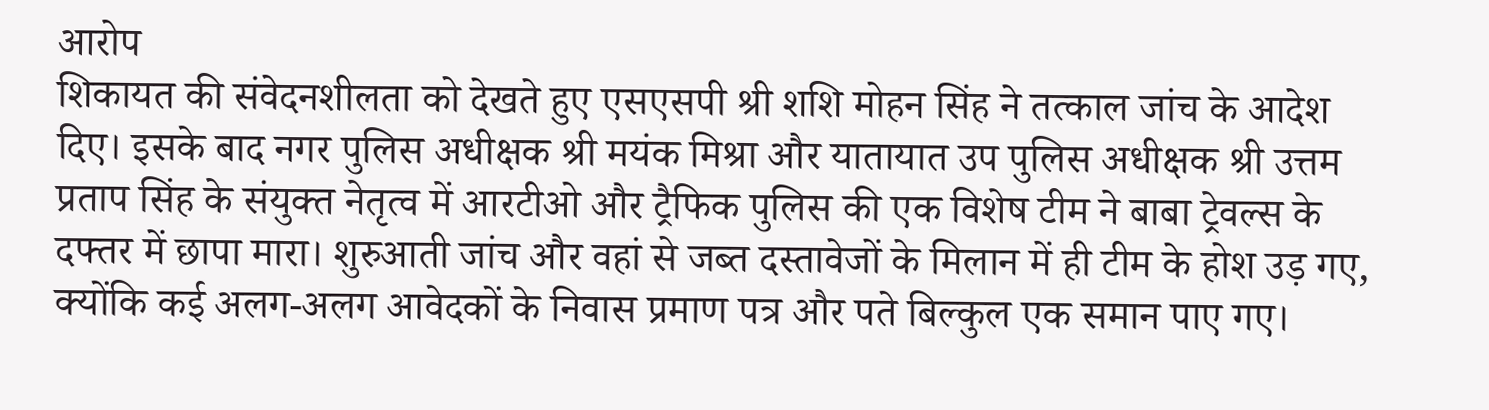आरोप
शिकायत की संवेदनशीलता को देखते हुए एसएसपी श्री शशि मोहन सिंह ने तत्काल जांच के आदेश दिए। इसके बाद नगर पुलिस अधीक्षक श्री मयंक मिश्रा और यातायात उप पुलिस अधीक्षक श्री उत्तम प्रताप सिंह के संयुक्त नेतृत्व में आरटीओ और ट्रैफिक पुलिस की एक विशेष टीम ने बाबा ट्रेवल्स के दफ्तर में छापा मारा। शुरुआती जांच और वहां से जब्त दस्तावेजों के मिलान में ही टीम के होश उड़ गए, क्योंकि कई अलग-अलग आवेदकों के निवास प्रमाण पत्र और पते बिल्कुल एक समान पाए गए।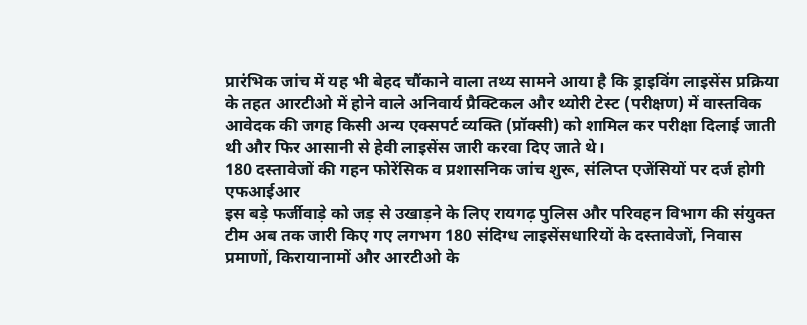प्रारंभिक जांच में यह भी बेहद चौंकाने वाला तथ्य सामने आया है कि ड्राइविंग लाइसेंस प्रक्रिया के तहत आरटीओ में होने वाले अनिवार्य प्रैक्टिकल और थ्योरी टेस्ट (परीक्षण) में वास्तविक आवेदक की जगह किसी अन्य एक्सपर्ट व्यक्ति (प्रॉक्सी) को शामिल कर परीक्षा दिलाई जाती थी और फिर आसानी से हेवी लाइसेंस जारी करवा दिए जाते थे।
180 दस्तावेजों की गहन फोरेंसिक व प्रशासनिक जांच शुरू, संलिप्त एजेंसियों पर दर्ज होगी एफआईआर
इस बड़े फर्जीवाड़े को जड़ से उखाड़ने के लिए रायगढ़ पुलिस और परिवहन विभाग की संयुक्त टीम अब तक जारी किए गए लगभग 180 संदिग्ध लाइसेंसधारियों के दस्तावेजों, निवास प्रमाणों, किरायानामों और आरटीओ के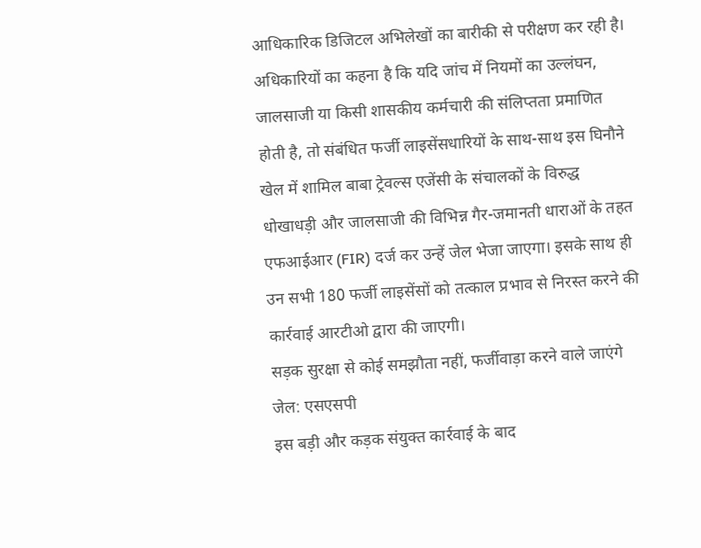आधिकारिक डिजिटल अभिलेखों का बारीकी से परीक्षण कर रही है। अधिकारियों का कहना है कि यदि जांच में नियमों का उल्लंघन, जालसाजी या किसी शासकीय कर्मचारी की संलिप्तता प्रमाणित होती है, तो संबंधित फर्जी लाइसेंसधारियों के साथ-साथ इस घिनौने खेल में शामिल बाबा ट्रेवल्स एजेंसी के संचालकों के विरुद्ध धोखाधड़ी और जालसाजी की विभिन्न गैर-जमानती धाराओं के तहत एफआईआर (FIR) दर्ज कर उन्हें जेल भेजा जाएगा। इसके साथ ही उन सभी 180 फर्जी लाइसेंसों को तत्काल प्रभाव से निरस्त करने की कार्रवाई आरटीओ द्वारा की जाएगी।
सड़क सुरक्षा से कोई समझौता नहीं, फर्जीवाड़ा करने वाले जाएंगे जेल: एसएसपी
इस बड़ी और कड़क संयुक्त कार्रवाई के बाद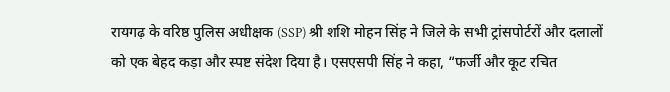रायगढ़ के वरिष्ठ पुलिस अधीक्षक (SSP) श्री शशि मोहन सिंह ने जिले के सभी ट्रांसपोर्टरों और दलालों को एक बेहद कड़ा और स्पष्ट संदेश दिया है। एसएसपी सिंह ने कहा, “फर्जी और कूट रचित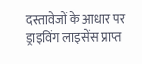दस्तावेजों के आधार पर ड्राइविंग लाइसेंस प्राप्त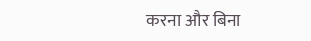करना और बिना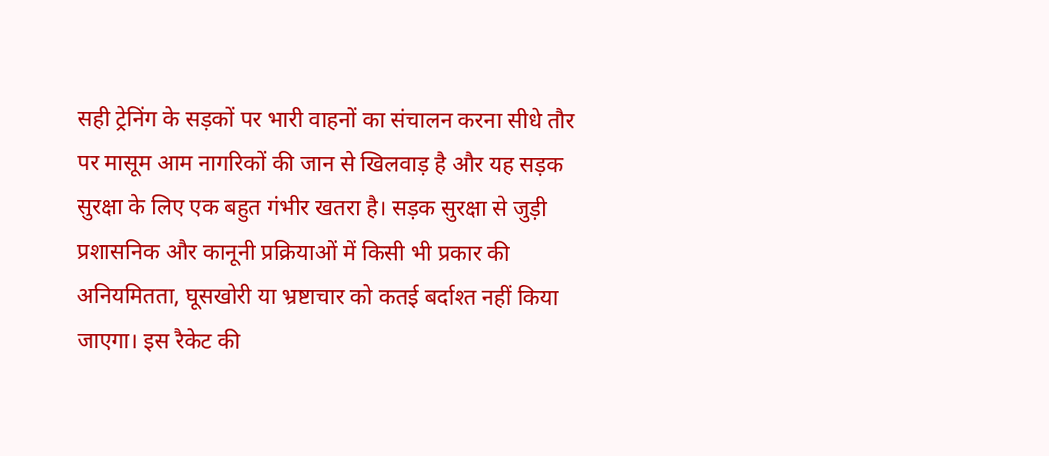सही ट्रेनिंग के सड़कों पर भारी वाहनों का संचालन करना सीधे तौर पर मासूम आम नागरिकों की जान से खिलवाड़ है और यह सड़क सुरक्षा के लिए एक बहुत गंभीर खतरा है। सड़क सुरक्षा से जुड़ी प्रशासनिक और कानूनी प्रक्रियाओं में किसी भी प्रकार की अनियमितता, घूसखोरी या भ्रष्टाचार को कतई बर्दाश्त नहीं किया जाएगा। इस रैकेट की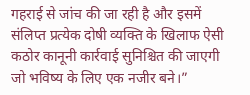गहराई से जांच की जा रही है और इसमें संलिप्त प्रत्येक दोषी व्यक्ति के खिलाफ ऐसी कठोर कानूनी कार्रवाई सुनिश्चित की जाएगी जो भविष्य के लिए एक नजीर बने।”